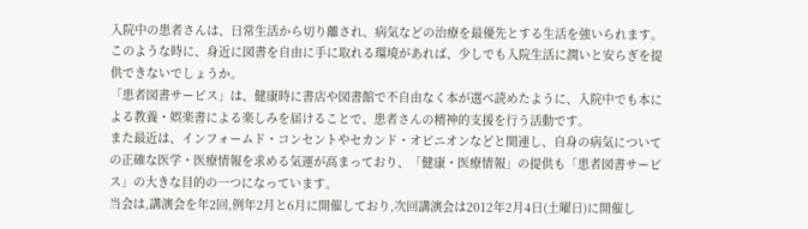入院中の患者さんは、日常生活から切り離され、病気などの治療を最優先とする生活を強いられます。このような時に、身近に図書を自由に手に取れる環境があれば、少しでも入院生活に潤いと安らぎを提供できないでしょうか。
「患者図書サービス」は、健康時に書店や図書館で不自由なく本が選べ読めたように、入院中でも本による教養・娯楽書による楽しみを届けることで、患者さんの精神的支援を行う活動です。
また最近は、インフォームド・コンセントやセカンド・オピニオンなどと関連し、自身の病気についての正確な医学・医療情報を求める気運が高まっており、「健康・医療情報」の提供も「患者図書サービス」の大きな目的の一つになっています。
当会は,講演会を年2回,例年2月と6月に開催しており,次回講演会は2012年2月4日(土曜日)に開催し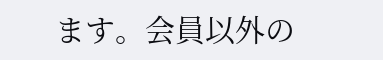ます。会員以外の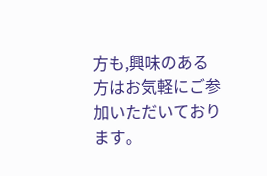方も,興味のある方はお気軽にご参加いただいております。